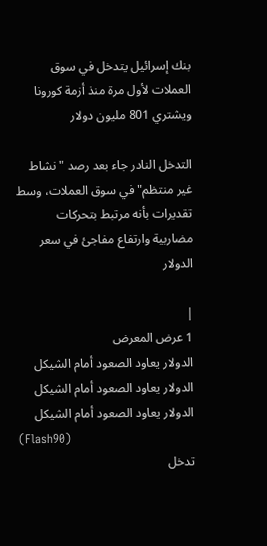بنك إسرائيل يتدخل في سوق العملات لأول مرة منذ أزمة كورونا ويشتري 801 مليون دولار

التدخل النادر جاء بعد رصد "نشاط غير منتظم" في سوق العملات، وسط تقديرات بأنه مرتبط بتحركات مضاربية وارتفاع مفاجئ في سعر الدولار

|
1 عرض المعرض
الدولار يعاود الصعود أمام الشيكل
الدولار يعاود الصعود أمام الشيكل
الدولار يعاود الصعود أمام الشيكل
(Flash90)
تدخل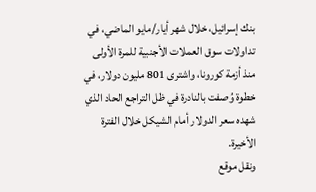بنك إسرائيل، خلال شهر أيار/مايو الماضي، في تداولات سوق العملات الأجنبية للمرة الأولى منذ أزمة كورونا، واشترى 801 مليون دولار، في خطوة وُصفت بالنادرة في ظل التراجع الحاد الذي شهده سعر الدولار أمام الشيكل خلال الفترة الأخيرة.
ونقل موقع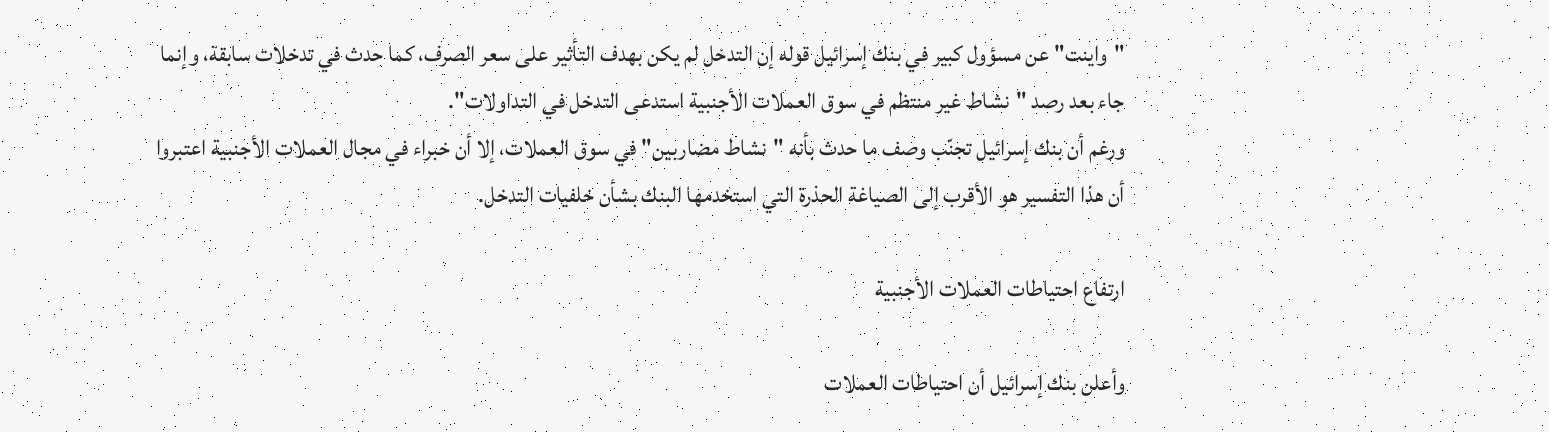"واينت" عن مسؤول كبير في بنك إسرائيل قوله إن التدخل لم يكن بهدف التأثير على سعر الصرف، كما حدث في تدخلات سابقة، وإنما جاء بعد رصد "نشاط غير منتظم في سوق العملات الأجنبية استدعى التدخل في التداولات".
ورغم أن بنك إسرائيل تجنّب وصف ما حدث بأنه "نشاط مضاربين" في سوق العملات، إلا أن خبراء في مجال العملات الأجنبية اعتبروا أن هذا التفسير هو الأقرب إلى الصياغة الحذرة التي استخدمها البنك بشأن خلفيات التدخل.

ارتفاع احتياطات العملات الأجنبية

وأعلن بنك إسرائيل أن احتياطات العملات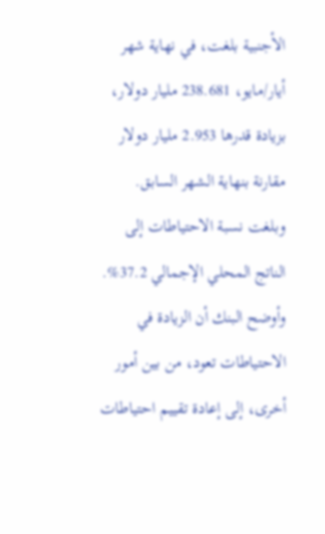الأجنبية بلغت، في نهاية شهر أيار/مايو، 238.681 مليار دولار، بزيادة قدرها 2.953 مليار دولار مقارنة بنهاية الشهر السابق. وبلغت نسبة الاحتياطات إلى الناتج المحلي الإجمالي 37.2%.
وأوضح البنك أن الزيادة في الاحتياطات تعود، من بين أمور أخرى، إلى إعادة تقييم احتياطات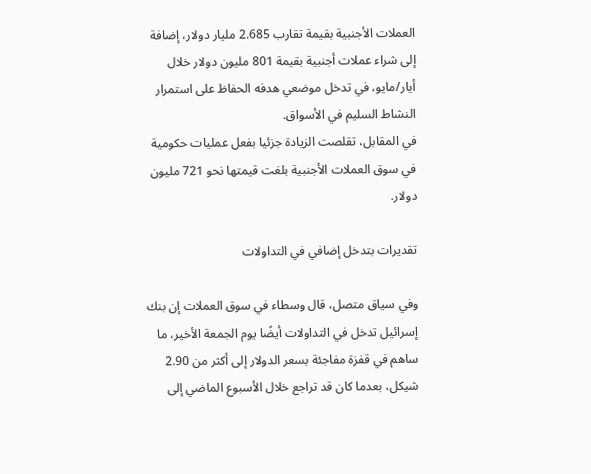العملات الأجنبية بقيمة تقارب 2.685 مليار دولار، إضافة إلى شراء عملات أجنبية بقيمة 801 مليون دولار خلال أيار/مايو، في تدخل موضعي هدفه الحفاظ على استمرار النشاط السليم في الأسواق.
في المقابل، تقلصت الزيادة جزئيا بفعل عمليات حكومية في سوق العملات الأجنبية بلغت قيمتها نحو 721 مليون دولار.

تقديرات بتدخل إضافي في التداولات

وفي سياق متصل، قال وسطاء في سوق العملات إن بنك إسرائيل تدخل في التداولات أيضًا يوم الجمعة الأخير، ما ساهم في قفزة مفاجئة بسعر الدولار إلى أكثر من 2.90 شيكل، بعدما كان قد تراجع خلال الأسبوع الماضي إلى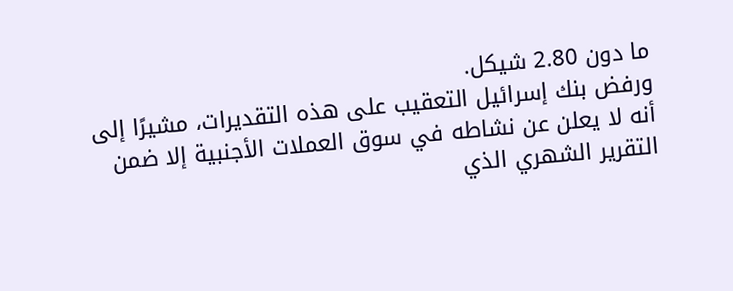ما دون 2.80 شيكل.
ورفض بنك إسرائيل التعقيب على هذه التقديرات، مشيرًا إلى أنه لا يعلن عن نشاطه في سوق العملات الأجنبية إلا ضمن التقرير الشهري الذي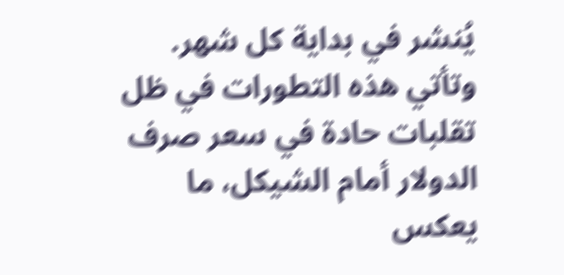يُنشر في بداية كل شهر.
وتأتي هذه التطورات في ظل تقلبات حادة في سعر صرف الدولار أمام الشيكل، ما يعكس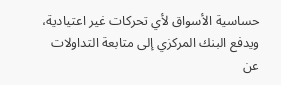حساسية الأسواق لأي تحركات غير اعتيادية، ويدفع البنك المركزي إلى متابعة التداولات عن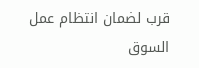قرب لضمان انتظام عمل السوق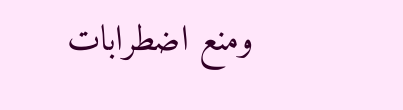ومنع اضطرابات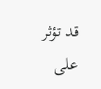قد تؤثر على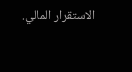الاستقرار المالي.